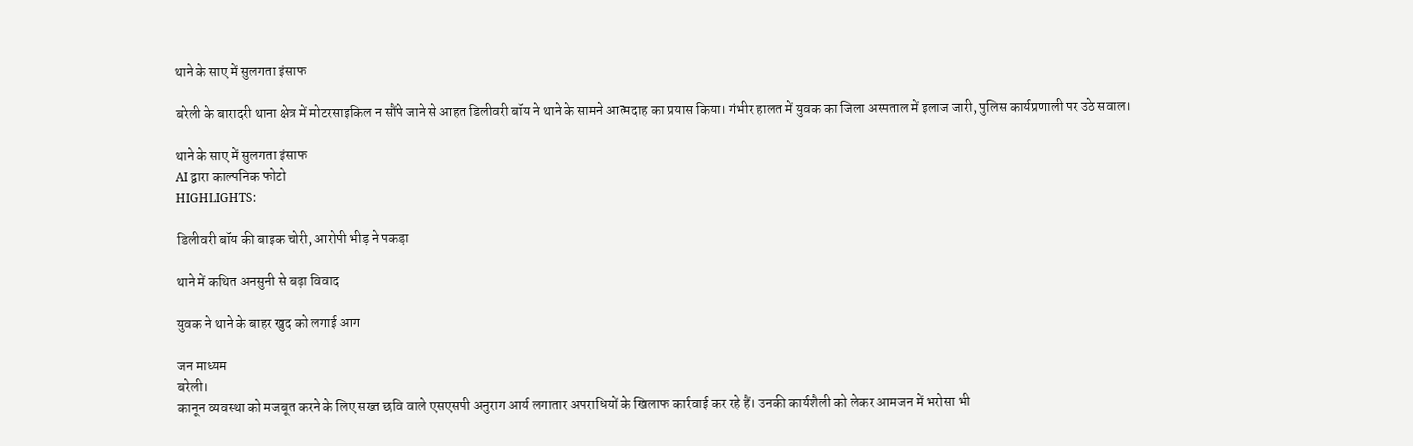थाने के साए में सुलगता इंसाफ

बरेली के बारादरी थाना क्षेत्र में मोटरसाइकिल न सौंपे जाने से आहत डिलीवरी बॉय ने थाने के सामने आत्मदाह का प्रयास किया। गंभीर हालत में युवक का जिला अस्पताल में इलाज जारी, पुलिस कार्यप्रणाली पर उठे सवाल।

थाने के साए में सुलगता इंसाफ
AI द्वारा काल्पनिक फोटो
HIGHLIGHTS:

डिलीवरी बॉय की बाइक चोरी, आरोपी भीड़ ने पकड़ा

थाने में कथित अनसुनी से बढ़ा विवाद

युवक ने थाने के बाहर खुद को लगाई आग

जन माध्यम
बरेली।
कानून व्यवस्था को मजबूत करने के लिए सख्त छवि वाले एसएसपी अनुराग आर्य लगातार अपराधियों के खिलाफ कार्रवाई कर रहे हैं। उनकी कार्यशैली को लेकर आमजन में भरोसा भी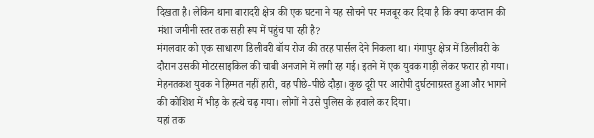दिखता है। लेकिन थाना बारादरी क्षेत्र की एक घटना ने यह सोचने पर मजबूर कर दिया है कि क्या कप्तान की मंशा जमीनी स्तर तक सही रूप में पहुंच पा रही है?
मंगलवार को एक साधारण डिलीवरी बॉय रोज की तरह पार्सल देने निकला था। गंगापुर क्षेत्र में डिलीवरी के दौरान उसकी मोटरसाइकिल की चाबी अनजाने में लगी रह गई। इतने में एक युवक गाड़ी लेकर फरार हो गया। मेहनतकश युवक ने हिम्मत नहीं हारी, वह पीछे-पीछे दौड़ा। कुछ दूरी पर आरोपी दुर्घटनाग्रस्त हुआ और भागने की कोशिश में भीड़ के हत्थे चढ़ गया। लोगों ने उसे पुलिस के हवाले कर दिया।
यहां तक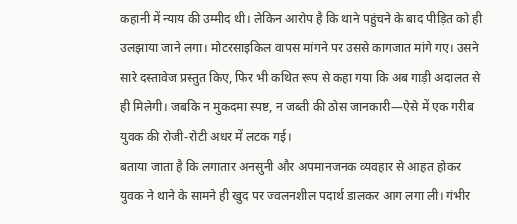कहानी में न्याय की उम्मीद थी। लेकिन आरोप है कि थाने पहुंचने के बाद पीड़ित को ही उलझाया जाने लगा। मोटरसाइकिल वापस मांगने पर उससे कागजात मांगे गए। उसने सारे दस्तावेज प्रस्तुत किए, फिर भी कथित रूप से कहा गया कि अब गाड़ी अदालत से ही मिलेगी। जबकि न मुकदमा स्पष्ट, न जब्ती की ठोस जानकारी—ऐसे में एक गरीब युवक की रोजी-रोटी अधर में लटक गई।
बताया जाता है कि लगातार अनसुनी और अपमानजनक व्यवहार से आहत होकर युवक ने थाने के सामने ही खुद पर ज्वलनशील पदार्थ डालकर आग लगा ली। गंभीर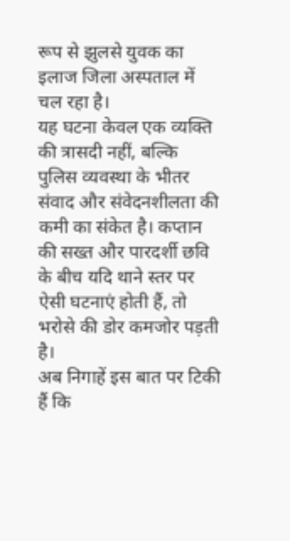रूप से झुलसे युवक का इलाज जिला अस्पताल में चल रहा है।
यह घटना केवल एक व्यक्ति की त्रासदी नहीं, बल्कि पुलिस व्यवस्था के भीतर संवाद और संवेदनशीलता की कमी का संकेत है। कप्तान की सख्त और पारदर्शी छवि के बीच यदि थाने स्तर पर ऐसी घटनाएं होती हैं, तो भरोसे की डोर कमजोर पड़ती है।
अब निगाहें इस बात पर टिकी हैं कि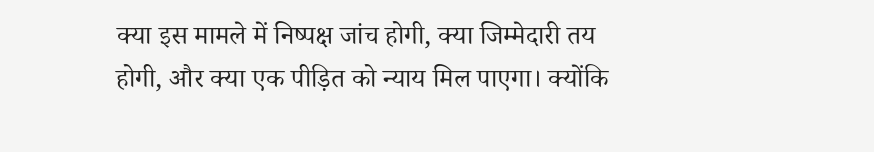क्या इस मामले में निष्पक्ष जांच होगी, क्या जिम्मेदारी तय होगी, और क्या एक पीड़ित को न्याय मिल पाएगा। क्योंकि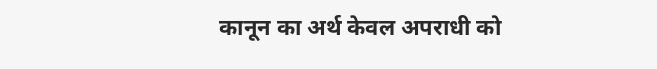कानून का अर्थ केवल अपराधी को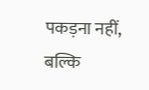पकड़ना नहीं, बल्कि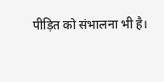पीड़ित को संभालना भी है।